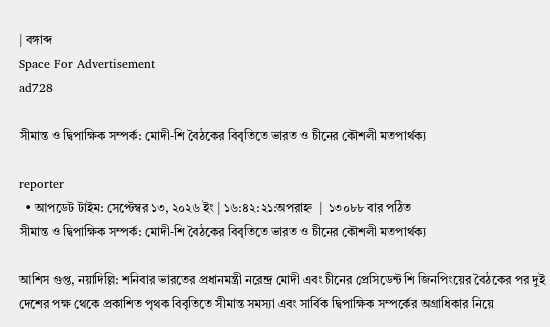| বঙ্গাব্দ
Space For Advertisement
ad728

সীমান্ত ও দ্বিপাক্ষিক সম্পর্ক: মোদী-শি বৈঠকের বিবৃতিতে ভারত ও চীনের কৌশলী মতপার্থক্য

reporter
  • আপডেট টাইম: সেপ্টেম্বর ১৩, ২০২৬ ইং | ১৬:৪২:২১:অপরাহ্ন  |  ১৩০৮৮ বার পঠিত
সীমান্ত ও দ্বিপাক্ষিক সম্পর্ক: মোদী-শি বৈঠকের বিবৃতিতে ভারত ও চীনের কৌশলী মতপার্থক্য

আশিস গুপ্ত, নয়াদিল্লি: শনিবার ভারতের প্রধানমন্ত্রী নরেন্দ্র মোদী এবং চীনের প্রেসিডেন্ট শি জিনপিংয়ের বৈঠকের পর দুই দেশের পক্ষ থেকে প্রকাশিত পৃথক বিবৃতিতে সীমান্ত সমস্যা এবং সার্বিক দ্বিপাক্ষিক সম্পর্কের অগ্রাধিকার নিয়ে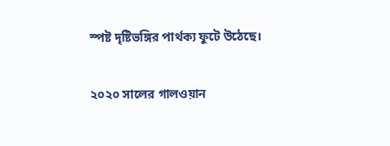স্পষ্ট দৃষ্টিভঙ্গির পার্থক্য ফুটে উঠেছে।

২০২০ সালের গালওয়ান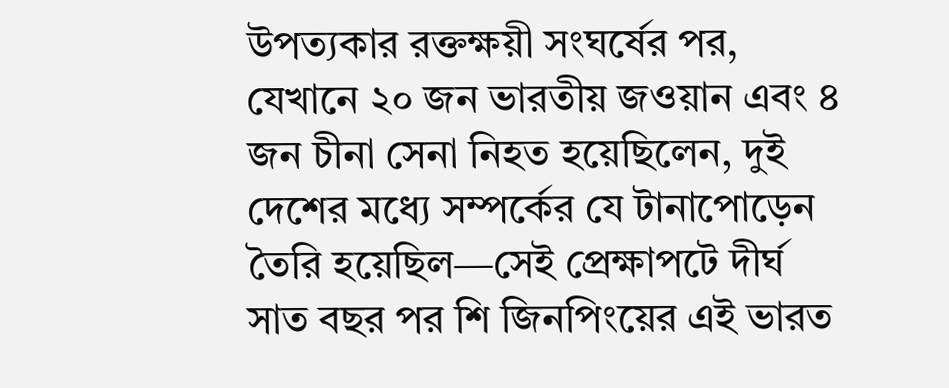উপত্যকার রক্তক্ষয়ী সংঘর্ষের পর, যেখানে ২০ জন ভারতীয় জওয়ান এবং ৪ জন চীনা সেনা নিহত হয়েছিলেন, দুই দেশের মধ্যে সম্পর্কের যে টানাপোড়েন তৈরি হয়েছিল—সেই প্রেক্ষাপটে দীর্ঘ সাত বছর পর শি জিনপিংয়ের এই ভারত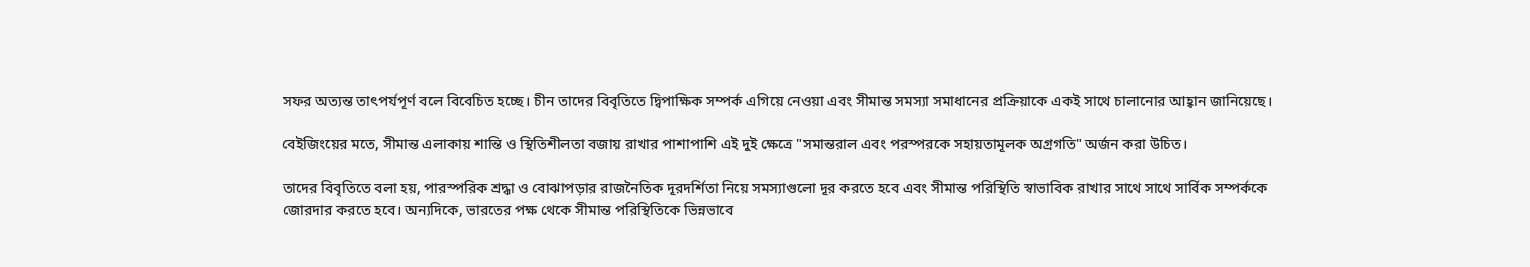সফর অত্যন্ত তাৎপর্যপূর্ণ বলে বিবেচিত হচ্ছে। চীন তাদের বিবৃতিতে দ্বিপাক্ষিক সম্পর্ক এগিয়ে নেওয়া এবং সীমান্ত সমস্যা সমাধানের প্রক্রিয়াকে একই সাথে চালানোর আহ্বান জানিয়েছে।

বেইজিংয়ের মতে, সীমান্ত এলাকায় শান্তি ও স্থিতিশীলতা বজায় রাখার পাশাপাশি এই দুই ক্ষেত্রে "সমান্তরাল এবং পরস্পরকে সহায়তামূলক অগ্রগতি" অর্জন করা উচিত।

তাদের বিবৃতিতে বলা হয়, পারস্পরিক শ্রদ্ধা ও বোঝাপড়ার রাজনৈতিক দূরদর্শিতা নিয়ে সমস্যাগুলো দূর করতে হবে এবং সীমান্ত পরিস্থিতি স্বাভাবিক রাখার সাথে সাথে সার্বিক সম্পর্ককে জোরদার করতে হবে। অন্যদিকে, ভারতের পক্ষ থেকে সীমান্ত পরিস্থিতিকে ভিন্নভাবে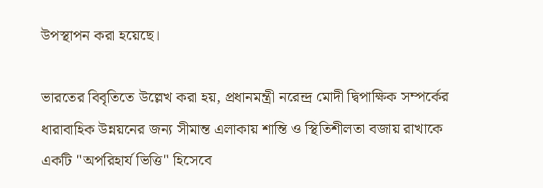উপস্থাপন করা হয়েছে।

ভারতের বিবৃতিতে উল্লেখ করা হয়, প্রধানমন্ত্রী নরেন্দ্র মোদী দ্বিপাক্ষিক সম্পর্কের ধারাবাহিক উন্নয়নের জন্য সীমান্ত এলাকায় শান্তি ও স্থিতিশীলতা বজায় রাখাকে একটি "অপরিহার্য ভিত্তি" হিসেবে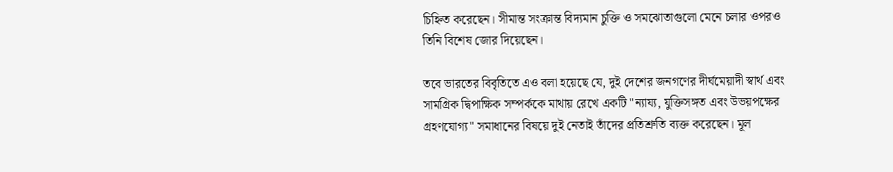চিহ্নিত করেছেন। সীমান্ত সংক্রান্ত বিদ্যমান চুক্তি ও সমঝোতাগুলো মেনে চলার ওপরও তিনি বিশেষ জোর দিয়েছেন।

তবে ভারতের বিবৃতিতে এও বলা হয়েছে যে, দুই দেশের জনগণের দীর্ঘমেয়াদী স্বার্থ এবং সামগ্রিক দ্বিপাক্ষিক সম্পর্ককে মাথায় রেখে একটি "ন্যায্য, যুক্তিসঙ্গত এবং উভয়পক্ষের গ্রহণযোগ্য" সমাধানের বিষয়ে দুই নেতাই তাঁদের প্রতিশ্রুতি ব্যক্ত করেছেন। মূল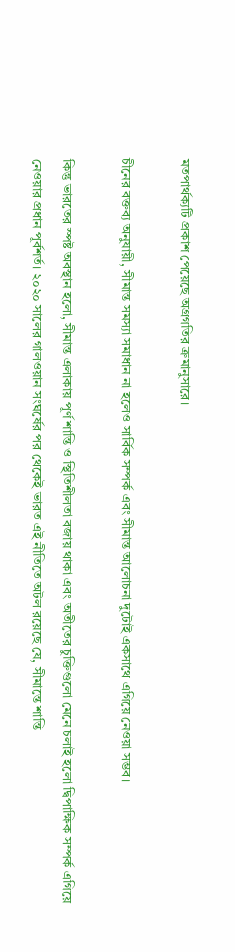মতপার্থক্যটি প্রকাশ পেয়েছে অগ্রগতির ক্রমানুসারে।

চীনের বক্তব্য অনুযায়ী, সীমান্ত সমস্যা সমাধান না হলেও সার্বিক সম্পর্ক এবং সীমান্ত আলোচনা দুটোই একসাথে এগিয়ে নেওয়া সম্ভব।

কিন্তু ভারতের স্পষ্ট অবস্থান হলো, সীমান্ত এলাকায় পূর্ণ শান্তি ও স্থিতিশীলতা বজায় থাকা এবং অতীতের চুক্তিগুলো মেনে চলাই হলো দ্বিপাক্ষিক সম্পর্ক এগিয়ে নেওয়ার প্রধান পূর্বশর্ত। ২০২০ সালের গালওয়ান সংঘর্ষের পর থেকেই ভারত এই নীতিতে অটল রয়েছে যে, সীমান্তে শান্তি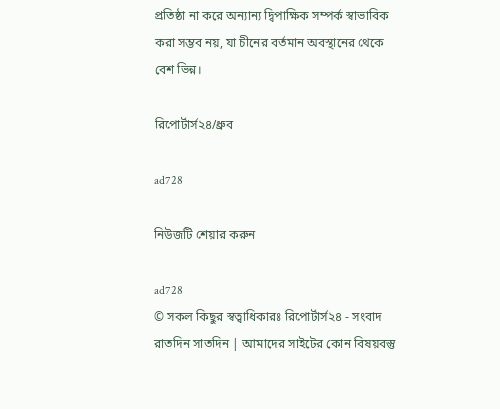প্রতিষ্ঠা না করে অন্যান্য দ্বিপাক্ষিক সম্পর্ক স্বাভাবিক করা সম্ভব নয়, যা চীনের বর্তমান অবস্থানের থেকে বেশ ভিন্ন।

রিপোর্টার্স২৪/ধ্রুব

ad728

নিউজটি শেয়ার করুন

ad728
© সকল কিছুর স্বত্বাধিকারঃ রিপোর্টার্স২৪ - সংবাদ রাতদিন সাতদিন | আমাদের সাইটের কোন বিষয়বস্তু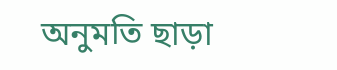অনুমতি ছাড়া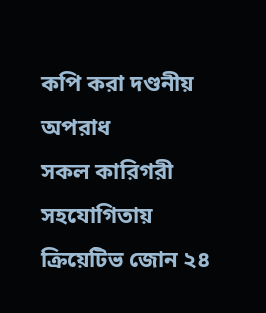কপি করা দণ্ডনীয় অপরাধ
সকল কারিগরী সহযোগিতায় ক্রিয়েটিভ জোন ২৪